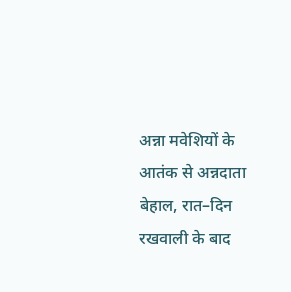अन्ना मवेशियों के आतंक से अन्नदाता बेहाल, रात–दिन रखवाली के बाद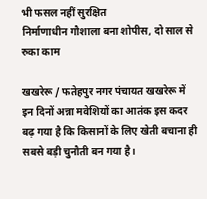भी फसल नहीं सुरक्षित
निर्माणाधीन गौशाला बना शोपीस, दो साल से रुका काम

खखरेरू / फतेहपुर नगर पंचायत खखरेरू में इन दिनों अन्ना मवेशियों का आतंक इस कदर बढ़ गया है कि किसानों के लिए खेती बचाना ही सबसे बड़ी चुनौती बन गया है।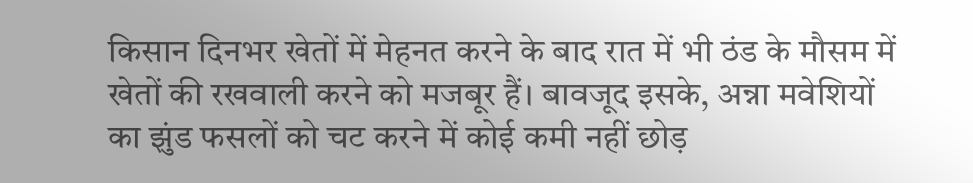किसान दिनभर खेतों में मेहनत करने के बाद रात में भी ठंड के मौसम में खेतों की रखवाली करने को मजबूर हैं। बावजूद इसके, अन्ना मवेशियों का झुंड फसलों को चट करने में कोई कमी नहीं छोड़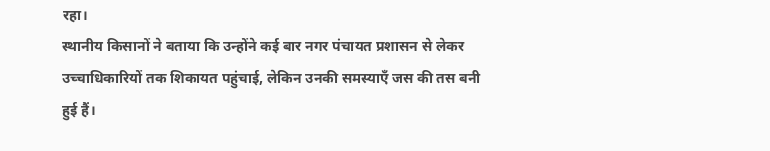रहा।
स्थानीय किसानों ने बताया कि उन्होंने कई बार नगर पंचायत प्रशासन से लेकर उच्चाधिकारियों तक शिकायत पहुंचाई, लेकिन उनकी समस्याएँ जस की तस बनी हुई हैं।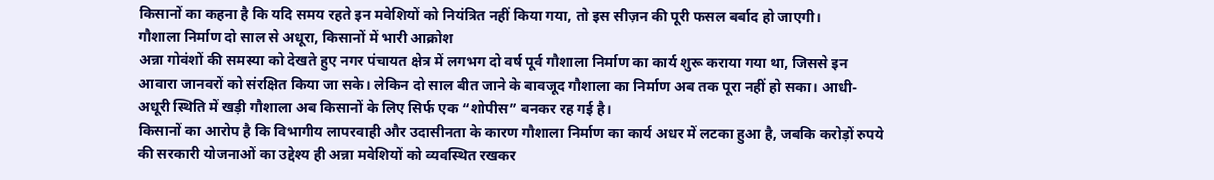किसानों का कहना है कि यदि समय रहते इन मवेशियों को नियंत्रित नहीं किया गया, तो इस सीज़न की पूरी फसल बर्बाद हो जाएगी।
गौशाला निर्माण दो साल से अधूरा, किसानों में भारी आक्रोश
अन्ना गोवंशों की समस्या को देखते हुए नगर पंचायत क्षेत्र में लगभग दो वर्ष पूर्व गौशाला निर्माण का कार्य शुरू कराया गया था, जिससे इन आवारा जानवरों को संरक्षित किया जा सके। लेकिन दो साल बीत जाने के बावजूद गौशाला का निर्माण अब तक पूरा नहीं हो सका। आधी-अधूरी स्थिति में खड़ी गौशाला अब किसानों के लिए सिर्फ एक “शोपीस” बनकर रह गई है।
किसानों का आरोप है कि विभागीय लापरवाही और उदासीनता के कारण गौशाला निर्माण का कार्य अधर में लटका हुआ है, जबकि करोड़ों रुपये की सरकारी योजनाओं का उद्देश्य ही अन्ना मवेशियों को व्यवस्थित रखकर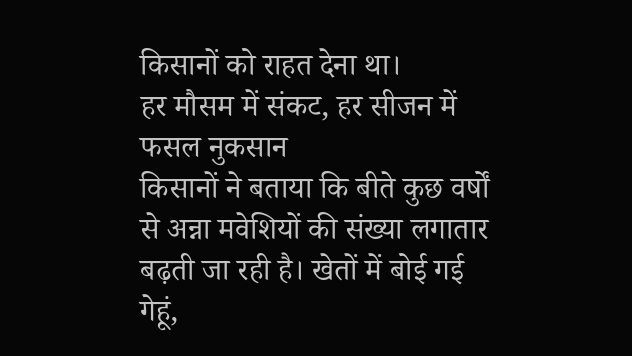किसानों को राहत देना था।
हर मौसम में संकट, हर सीजन में फसल नुकसान
किसानों ने बताया कि बीते कुछ वर्षों से अन्ना मवेशियों की संख्या लगातार बढ़ती जा रही है। खेतों में बोई गई गेहूं,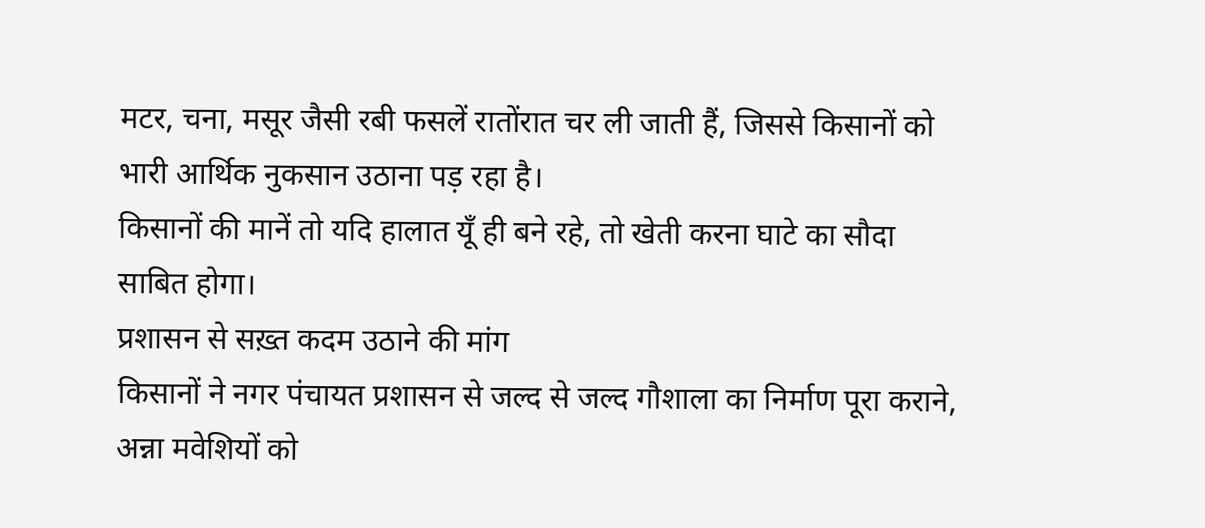मटर, चना, मसूर जैसी रबी फसलें रातोंरात चर ली जाती हैं, जिससे किसानों को भारी आर्थिक नुकसान उठाना पड़ रहा है।
किसानों की मानें तो यदि हालात यूँ ही बने रहे, तो खेती करना घाटे का सौदा साबित होगा।
प्रशासन से सख़्त कदम उठाने की मांग
किसानों ने नगर पंचायत प्रशासन से जल्द से जल्द गौशाला का निर्माण पूरा कराने, अन्ना मवेशियों को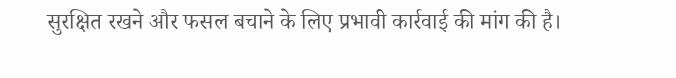सुरक्षित रखने और फसल बचाने के लिए प्रभावी कार्रवाई की मांग की है।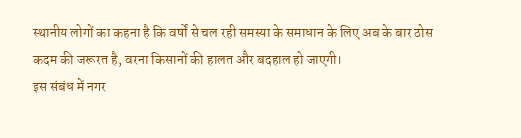स्थानीय लोगों का कहना है कि वर्षों से चल रही समस्या के समाधान के लिए अब के बार ठोस कदम की जरूरत है, वरना किसानों की हालत और बदहाल हो जाएगी।
इस संबंध में नगर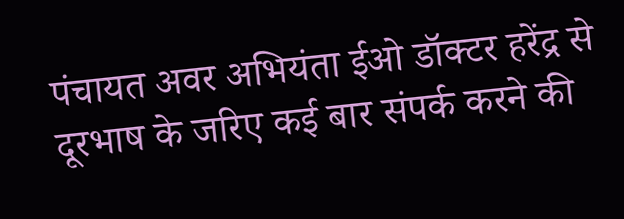पंचायत अवर अभियंता ईओ डॉक्टर हरेंद्र से दूरभाष के जरिए कई बार संपर्क करने की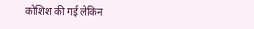कोशिश की गई लेकिन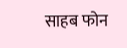साहब फोन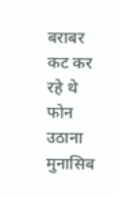बराबर कट कर रहे थे फोन उठाना मुनासिब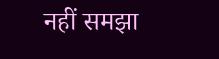नहीं समझा